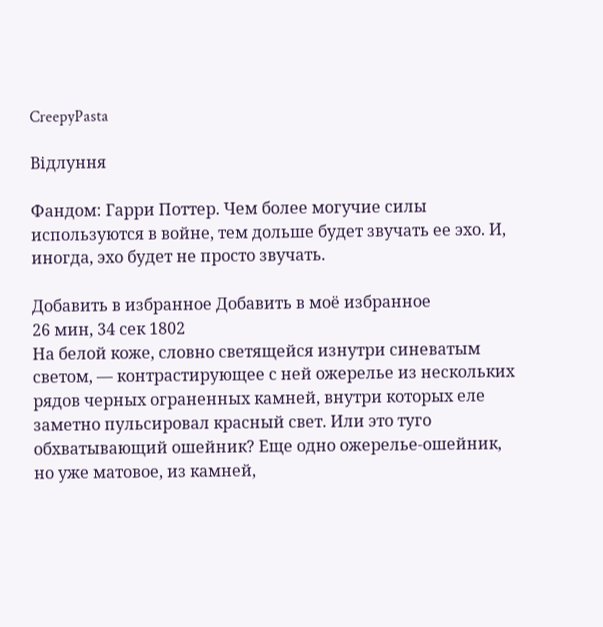CreepyPasta

Відлуння

Фандом: Гарри Поттер. Чем более могучие силы используются в войне, тем дольше будет звучать ее эхо. И, иногда, эхо будет не просто звучать.

Добавить в избранное Добавить в моё избранное
26 мин, 34 сек 1802
На белой коже, словно светящейся изнутри синеватым светом, — контрастирующее с ней ожерелье из нескольких рядов черных ограненных камней, внутри которых еле заметно пульсировал красный свет. Или это туго обхватывающий ошейник? Еще одно ожерелье-ошейник, но уже матовое, из камней,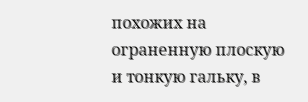похожих на ограненную плоскую и тонкую гальку, в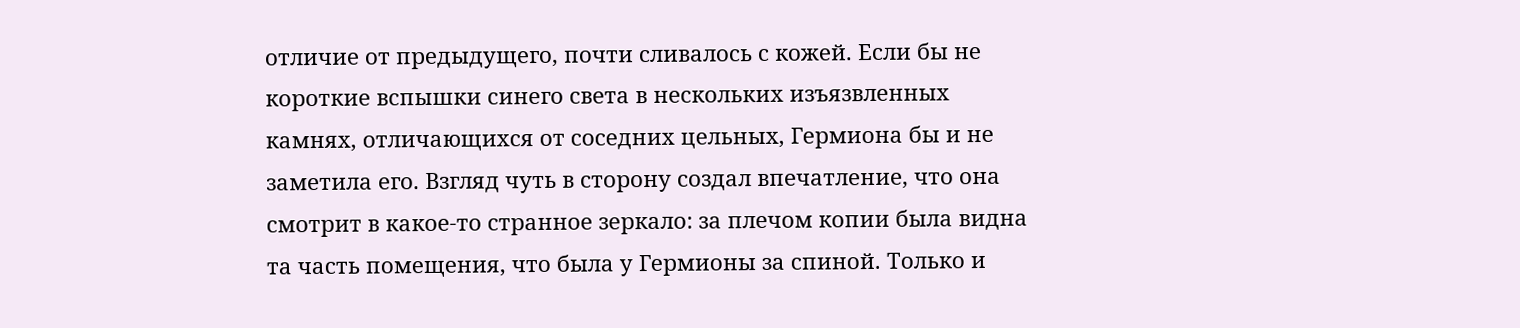отличие от предыдущего, почти сливалось с кожей. Если бы не короткие вспышки синего света в нескольких изъязвленных камнях, отличающихся от соседних цельных, Гермиона бы и не заметила его. Взгляд чуть в сторону создал впечатление, что она смотрит в какое-то странное зеркало: за плечом копии была видна та часть помещения, что была у Гермионы за спиной. Только и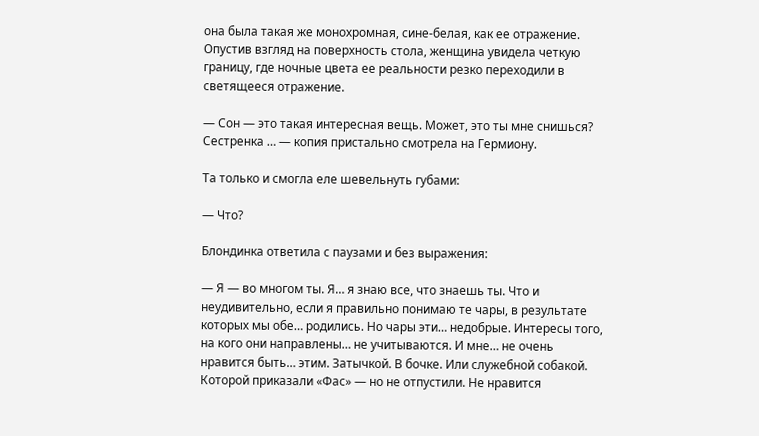она была такая же монохромная, сине-белая, как ее отражение. Опустив взгляд на поверхность стола, женщина увидела четкую границу, где ночные цвета ее реальности резко переходили в светящееся отражение.

— Сон — это такая интересная вещь. Может, это ты мне снишься? Сестренка … — копия пристально смотрела на Гермиону.

Та только и смогла еле шевельнуть губами:

— Что?

Блондинка ответила с паузами и без выражения:

— Я — во многом ты. Я… я знаю все, что знаешь ты. Что и неудивительно, если я правильно понимаю те чары, в результате которых мы обе… родились. Но чары эти… недобрые. Интересы того, на кого они направлены… не учитываются. И мне… не очень нравится быть… этим. Затычкой. В бочке. Или служебной собакой. Которой приказали «Фас» — но не отпустили. Не нравится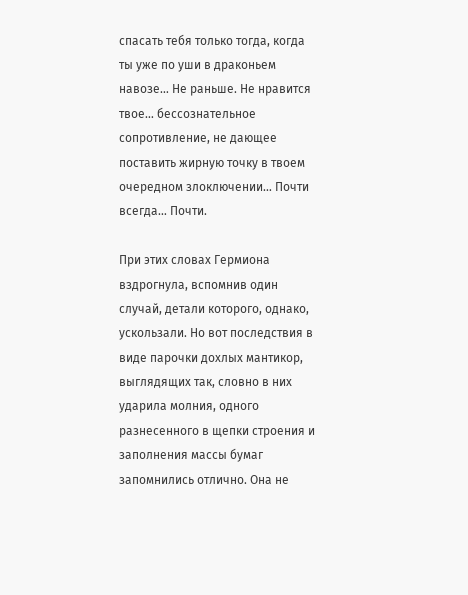спасать тебя только тогда, когда ты уже по уши в драконьем навозе… Не раньше. Не нравится твое… бессознательное сопротивление, не дающее поставить жирную точку в твоем очередном злоключении… Почти всегда… Почти.

При этих словах Гермиона вздрогнула, вспомнив один случай, детали которого, однако, ускользали. Но вот последствия в виде парочки дохлых мантикор, выглядящих так, словно в них ударила молния, одного разнесенного в щепки строения и заполнения массы бумаг запомнились отлично. Она не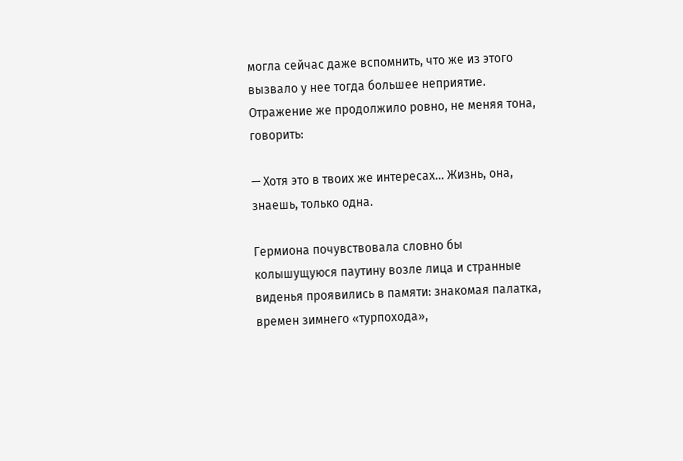могла сейчас даже вспомнить, что же из этого вызвало у нее тогда большее неприятие. Отражение же продолжило ровно, не меняя тона, говорить:

— Хотя это в твоих же интересах… Жизнь, она, знаешь, только одна.

Гермиона почувствовала словно бы колышущуюся паутину возле лица и странные виденья проявились в памяти: знакомая палатка, времен зимнего «турпохода»,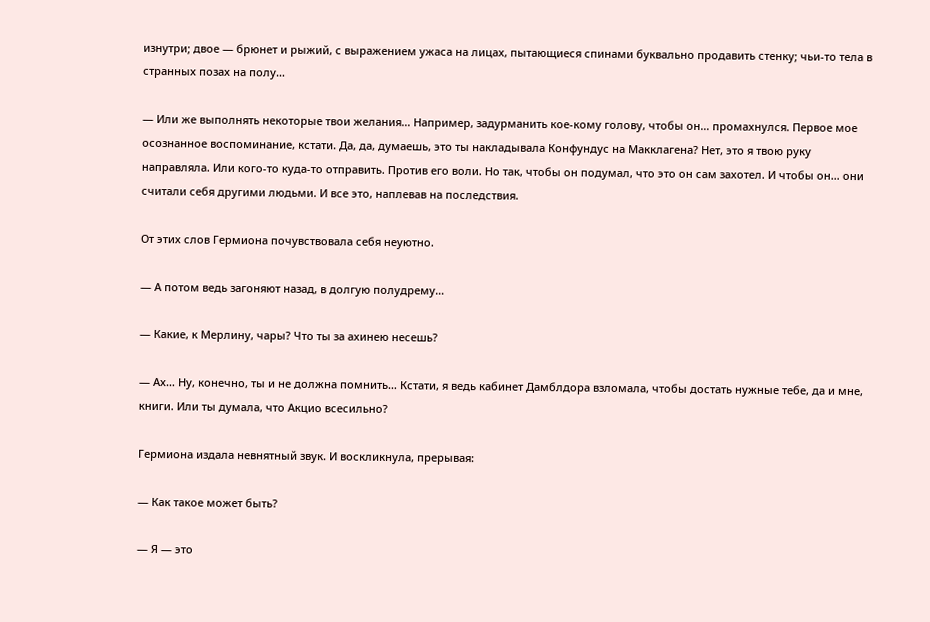изнутри; двое — брюнет и рыжий, с выражением ужаса на лицах, пытающиеся спинами буквально продавить стенку; чьи-то тела в странных позах на полу…

— Или же выполнять некоторые твои желания… Например, задурманить кое-кому голову, чтобы он… промахнулся. Первое мое осознанное воспоминание, кстати. Да, да, думаешь, это ты накладывала Конфундус на Макклагена? Нет, это я твою руку направляла. Или кого-то куда-то отправить. Против его воли. Но так, чтобы он подумал, что это он сам захотел. И чтобы он… они считали себя другими людьми. И все это, наплевав на последствия.

От этих слов Гермиона почувствовала себя неуютно.

— А потом ведь загоняют назад, в долгую полудрему…

— Какие, к Мерлину, чары? Что ты за ахинею несешь?

— Ах… Ну, конечно, ты и не должна помнить… Кстати, я ведь кабинет Дамблдора взломала, чтобы достать нужные тебе, да и мне, книги. Или ты думала, что Акцио всесильно?

Гермиона издала невнятный звук. И воскликнула, прерывая:

— Как такое может быть?

— Я — это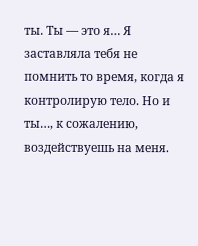ты. Ты — это я… Я заставляла тебя не помнить то время, когда я контролирую тело. Но и ты…, к сожалению, воздействуешь на меня.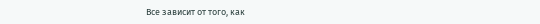Все зависит от того, как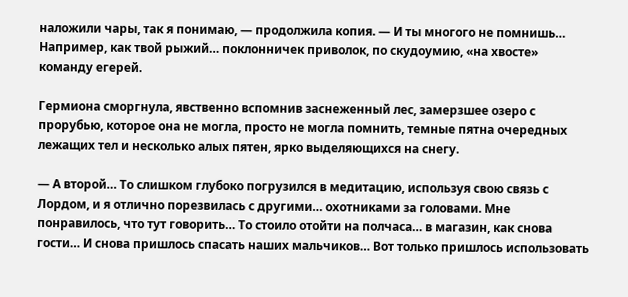наложили чары, так я понимаю, — продолжила копия. — И ты многого не помнишь… Например, как твой рыжий… поклонничек приволок, по скудоумию, «на хвосте» команду егерей.

Гермиона сморгнула, явственно вспомнив заснеженный лес, замерзшее озеро с прорубью, которое она не могла, просто не могла помнить, темные пятна очередных лежащих тел и несколько алых пятен, ярко выделяющихся на снегу.

— А второй… То слишком глубоко погрузился в медитацию, используя свою связь с Лордом, и я отлично порезвилась с другими… охотниками за головами. Мне понравилось, что тут говорить… То стоило отойти на полчаса… в магазин, как снова гости… И снова пришлось спасать наших мальчиков… Вот только пришлось использовать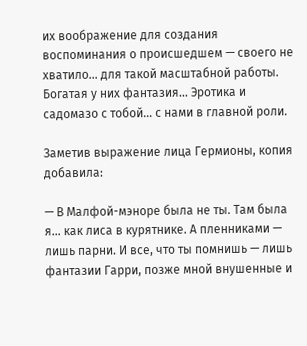их воображение для создания воспоминания о происшедшем — своего не хватило… для такой масштабной работы. Богатая у них фантазия… Эротика и садомазо с тобой… с нами в главной роли.

Заметив выражение лица Гермионы, копия добавила:

— В Малфой-мэноре была не ты. Там была я… как лиса в курятнике. А пленниками — лишь парни. И все, что ты помнишь — лишь фантазии Гарри, позже мной внушенные и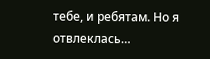тебе, и ребятам. Но я отвлеклась…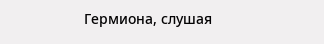Гермиона, слушая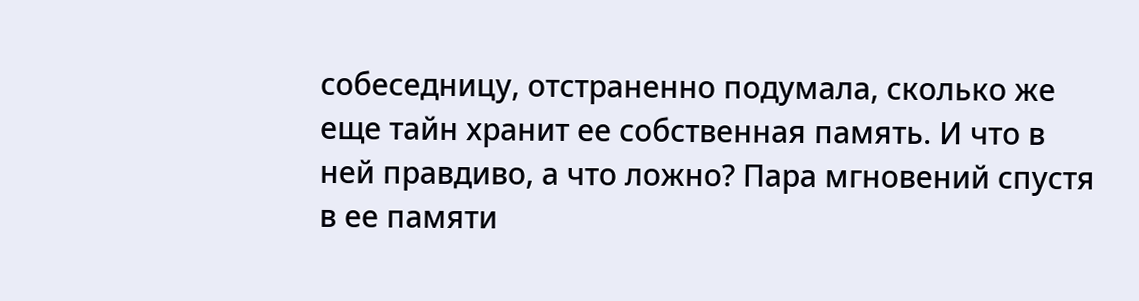собеседницу, отстраненно подумала, сколько же еще тайн хранит ее собственная память. И что в ней правдиво, а что ложно? Пара мгновений спустя в ее памяти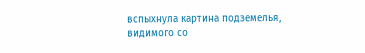вспыхнула картина подземелья, видимого со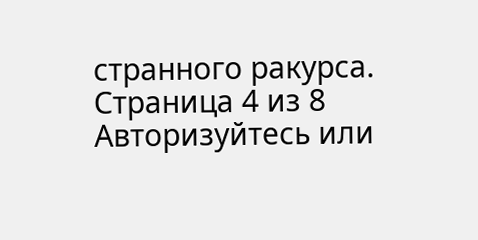странного ракурса.
Страница 4 из 8
Авторизуйтесь или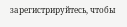зарегистрируйтесь, чтобы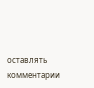оставлять комментарии